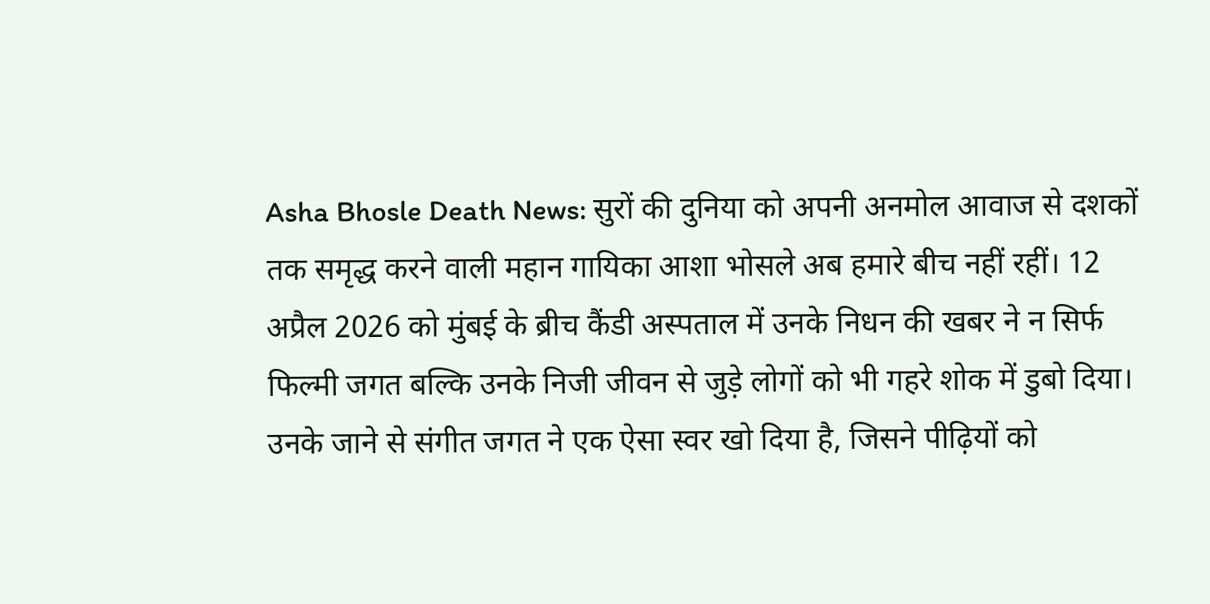Asha Bhosle Death News: सुरों की दुनिया को अपनी अनमोल आवाज से दशकों तक समृद्ध करने वाली महान गायिका आशा भोसले अब हमारे बीच नहीं रहीं। 12 अप्रैल 2026 को मुंबई के ब्रीच कैंडी अस्पताल में उनके निधन की खबर ने न सिर्फ फिल्मी जगत बल्कि उनके निजी जीवन से जुड़े लोगों को भी गहरे शोक में डुबो दिया। उनके जाने से संगीत जगत ने एक ऐसा स्वर खो दिया है, जिसने पीढ़ियों को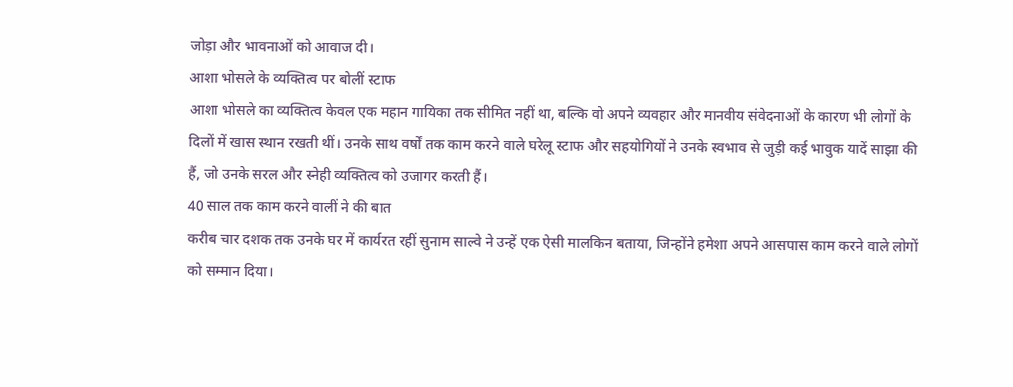जोड़ा और भावनाओं को आवाज दी।
आशा भोसले के व्यक्तित्व पर बोलीं स्टाफ
आशा भोसले का व्यक्तित्व केवल एक महान गायिका तक सीमित नहीं था, बल्कि वो अपने व्यवहार और मानवीय संवेदनाओं के कारण भी लोगों के दिलों में खास स्थान रखती थीं। उनके साथ वर्षों तक काम करने वाले घरेलू स्टाफ और सहयोगियों ने उनके स्वभाव से जुड़ी कई भावुक यादें साझा की हैं, जो उनके सरल और स्नेही व्यक्तित्व को उजागर करती हैं।
40 साल तक काम करने वालीं ने की बात
करीब चार दशक तक उनके घर में कार्यरत रहीं सुनाम साल्वे ने उन्हें एक ऐसी मालकिन बताया, जिन्होंने हमेशा अपने आसपास काम करने वाले लोगों को सम्मान दिया।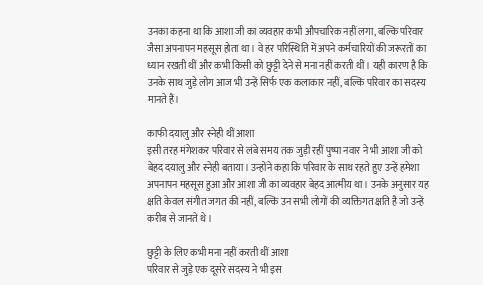उनका कहना था कि आशा जी का व्यवहार कभी औपचारिक नहीं लगा, बल्कि परिवार जैसा अपनापन महसूस होता था। वे हर परिस्थिति में अपने कर्मचारियों की जरूरतों का ध्यान रखती थीं और कभी किसी को छुट्टी देने से मना नहीं करती थीं। यही कारण है कि उनके साथ जुड़े लोग आज भी उन्हें सिर्फ एक कलाकार नहीं, बल्कि परिवार का सदस्य मानते हैं।

काफी दयालु और स्नेही थीं आशा
इसी तरह मंगेशकर परिवार से लंबे समय तक जुड़ी रहीं पुष्पा नवार ने भी आशा जी को बेहद दयालु और स्नेही बताया। उन्होंने कहा कि परिवार के साथ रहते हुए उन्हें हमेशा अपनापन महसूस हुआ और आशा जी का व्यवहार बेहद आत्मीय था। उनके अनुसार यह क्षति केवल संगीत जगत की नहीं, बल्कि उन सभी लोगों की व्यक्तिगत क्षति है जो उन्हें करीब से जानते थे।

छुट्टी के लिए कभी मना नहीं करती थीं आशा
परिवार से जुड़े एक दूसरे सदस्य ने भी इस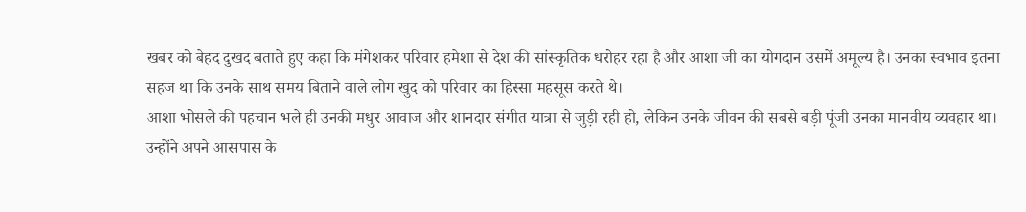खबर को बेहद दुखद बताते हुए कहा कि मंगेशकर परिवार हमेशा से देश की सांस्कृतिक धरोहर रहा है और आशा जी का योगदान उसमें अमूल्य है। उनका स्वभाव इतना सहज था कि उनके साथ समय बिताने वाले लोग खुद को परिवार का हिस्सा महसूस करते थे।
आशा भोसले की पहचान भले ही उनकी मधुर आवाज और शानदार संगीत यात्रा से जुड़ी रही हो, लेकिन उनके जीवन की सबसे बड़ी पूंजी उनका मानवीय व्यवहार था। उन्होंने अपने आसपास के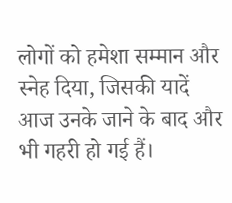लोगों को हमेशा सम्मान और स्नेह दिया, जिसकी यादें आज उनके जाने के बाद और भी गहरी हो गई हैं।